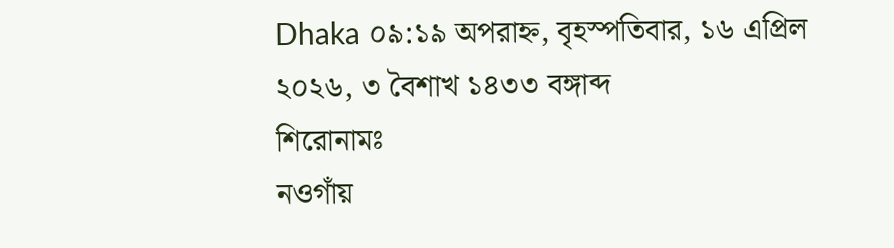Dhaka ০৯:১৯ অপরাহ্ন, বৃহস্পতিবার, ১৬ এপ্রিল ২০২৬, ৩ বৈশাখ ১৪৩৩ বঙ্গাব্দ
শিরোনামঃ
নওগাঁয়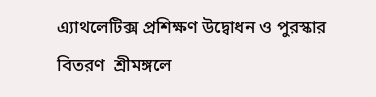এ্যাথলেটিক্স প্রশিক্ষণ উদ্বোধন ও পুরস্কার বিতরণ  শ্রীমঙ্গলে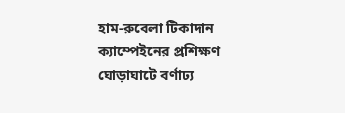হাম-রুবেলা টিকাদান ক্যাম্পেইনের প্রশিক্ষণ ঘোড়াঘাটে বর্ণাঢ্য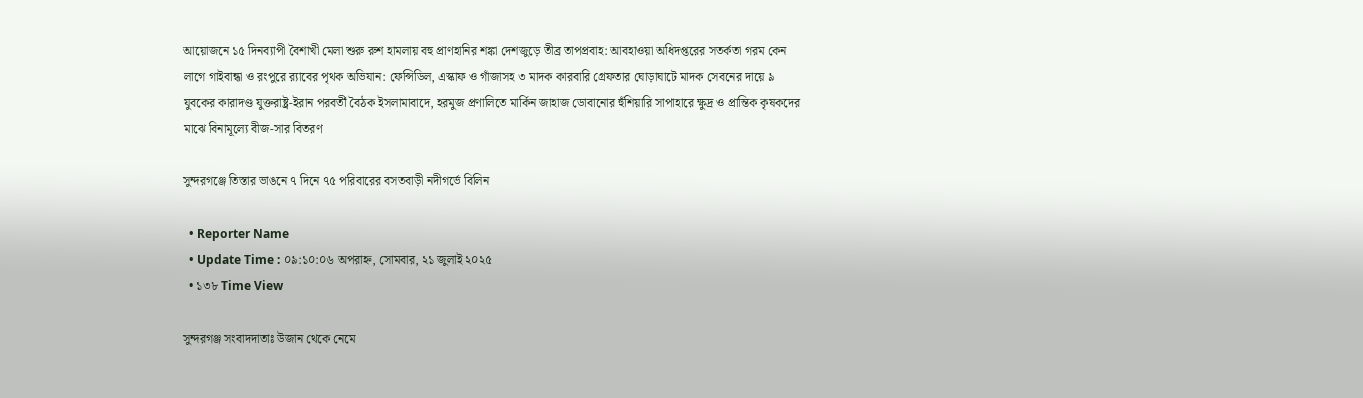আয়োজনে ১৫ দিনব্যাপী বৈশাখী মেলা শুরু রুশ হামলায় বহু প্রাণহানির শঙ্কা দেশজুড়ে তীব্র তাপপ্রবাহ: আবহাওয়া অধিদপ্তরের সতর্কতা গরম কেন লাগে গাইবান্ধা ও রংপুরে র‍্যাবের পৃথক অভিযান: ফেন্সিডিল, এস্কাফ ও গাঁজাসহ ৩ মাদক কারবারি গ্রেফতার ঘোড়াঘাটে মাদক সেবনের দায়ে ৯ যুবকের কারাদণ্ড যুক্তরাষ্ট্র-ইরান পরবর্তী বৈঠক ইসলামাবাদে, হরমুজ প্রণালিতে মার্কিন জাহাজ ডোবানোর হুঁশিয়ারি সাপাহারে ক্ষুদ্র ও প্রান্তিক কৃষকদের মাঝে বিনামূল্যে বীজ-সার বিতরণ

সুন্দরগঞ্জে তিস্তার ভাঙনে ৭ দিনে ৭৫ পরিবারের বসতবাড়ী নদীগর্ভে বিলিন

  • Reporter Name
  • Update Time : ০৯:১০:০৬ অপরাহ্ন, সোমবার, ২১ জুলাই ২০২৫
  • ১৩৮ Time View

সুন্দরগঞ্জ সংবাদদাতাঃ উজান থেকে নেমে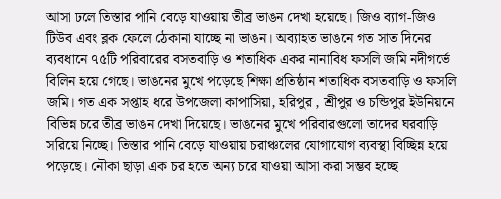আসা ঢলে তিস্তার পানি বেড়ে যাওয়ায় তীব্র ভাঙন দেখা হয়েছে। জিও ব্যাগ-জিও টিউব এবং ব্লক ফেলে ঠেকানা যাচ্ছে না ভাঙন। অব্যাহত ভাঙনে গত সাত দিনের ব্যবধানে ৭৫টি পরিবারের বসতবাড়ি ও শতাধিক একর নানাবিধ ফসলি জমি নদীগর্ভে বিলিন হয়ে গেছে। ভাঙনের মুখে পড়েছে শিক্ষা প্রতিষ্ঠান শতাধিক বসতবাড়ি ও ফসলি জমি। গত এক সপ্তাহ ধরে উপজেলা কাপাসিয়া, হরিপুর , শ্রীপুর ও চন্ডিপুর ইউনিয়নে বিভিন্ন চরে তীব্র ভাঙন দেখা দিয়েছে। ভাঙনের মুখে পরিবারগুলো তাদের ঘরবাড়ি সরিয়ে নিচ্ছে। তিস্তার পানি বেড়ে যাওয়ায় চরাঞ্চলের যোগাযোগ ব্যবস্থা বিচ্ছিন্ন হয়ে পড়েছে। নৌকা ছাড়া এক চর হতে অন্য চরে যাওয়া আসা করা সম্ভব হচ্ছে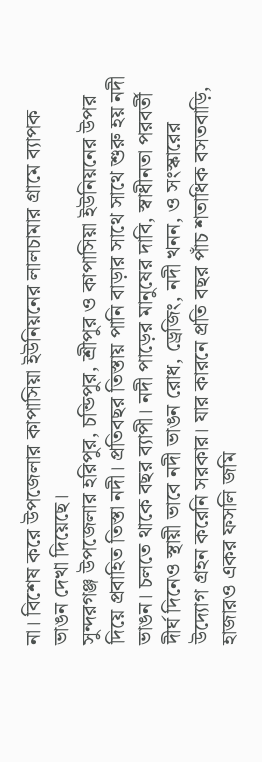না। বিশেষ করে উপজেলার কাপাসিয়া ইউনিয়নের লালচামার গ্রামে ব্যাপক ভাঙন দেখা দিয়েছে।
সুন্দরগঞ্জ উপজেলার হরিপুর, চন্ডিপুর, শ্রীপুর ও কাপাসিয়া ইউনিয়নের উপর দিয়ে প্রবাহিত তিস্তা নদী। প্রতিবছর তিস্তায় পানি বাড়ার সাথে সাথে শুরু হয় নদী ভাঙন। চলতে থাকে বছর ব্যাপী। নদী পাড়ের মানুষের দাবি, স্বাধীনতা পরবর্তী দীর্ঘ দিনেও স্থায়ী ভাবে নদী ভাঙন রোধ, ড্রেজিং, নদী খনন, ও সংস্কারের উদ্যোগ গ্রহন করেনি সরকার। যার কারনে প্রতি বছর পাঁচ শতাধিক বসতবাড়ি, হাজারও একর ফসলি জমি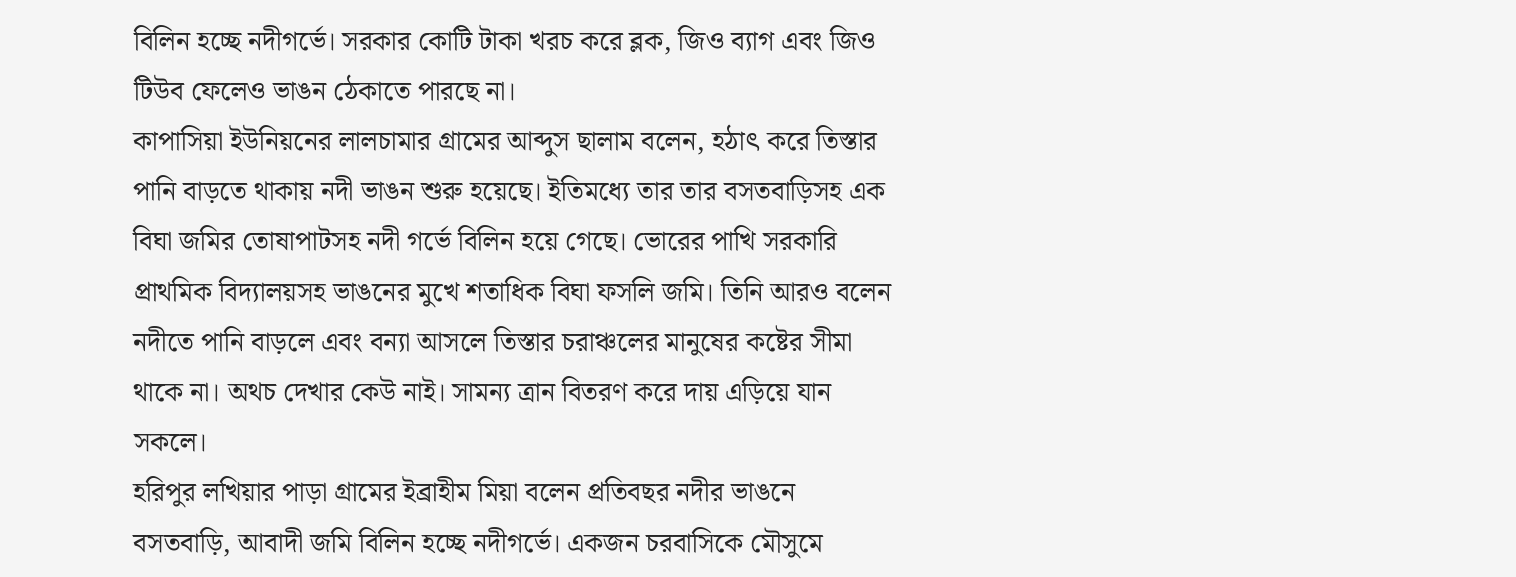বিলিন হচ্ছে নদীগর্ভে। সরকার কোটি টাকা খরচ করে ব্লক, জিও ব্যাগ এবং জিও টিউব ফেলেও ভাঙন ঠেকাতে পারছে না।
কাপাসিয়া ইউনিয়নের লালচামার গ্রামের আব্দুস ছালাম বলেন, হঠাৎ করে তিস্তার পানি বাড়তে থাকায় নদী ভাঙন শুরু হয়েছে। ইতিমধ্যে তার তার বসতবাড়িসহ এক বিঘা জমির তোষাপাটসহ নদী গর্ভে বিলিন হয়ে গেছে। ভোরের পাখি সরকারি প্রাথমিক বিদ্যালয়সহ ভাঙনের মুখে শতাধিক বিঘা ফসলি জমি। তিনি আরও বলেন নদীতে পানি বাড়লে এবং বন্যা আসলে তিস্তার চরাঞ্চলের মানুষের কষ্টের সীমা থাকে না। অথচ দেখার কেউ নাই। সামন্য ত্রান বিতরণ করে দায় এড়িয়ে যান সকলে।
হরিপুর লখিয়ার পাড়া গ্রামের ইব্রাহীম মিয়া বলেন প্রতিবছর নদীর ভাঙনে বসতবাড়ি, আবাদী জমি বিলিন হচ্ছে নদীগর্ভে। একজন চরবাসিকে মৌসুমে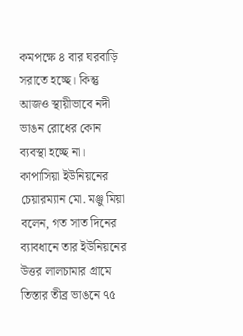কমপক্ষে ৪ বার ঘরবাড়ি সরাতে হচ্ছে। কিন্তু আজও স্থায়ীভাবে নদী ভাঙন রোধের কোন ব্যবস্থা হচ্ছে না।
কাপাসিয়া ইউনিয়নের চেয়ারম্যান মো. মঞ্জু মিয়া বলেন, গত সাত দিনের ব্যাবধানে তার ইউনিয়নের উত্তর লালচামার গ্রামে তিস্তার তীব্র ভাঙনে ৭৫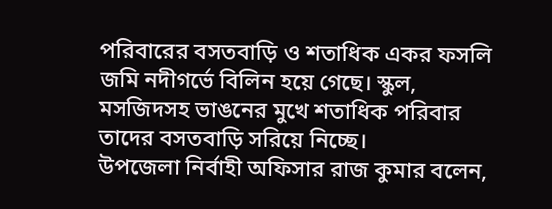পরিবারের বসতবাড়ি ও শতাধিক একর ফসলি জমি নদীগর্ভে বিলিন হয়ে গেছে। স্কুল, মসজিদসহ ভাঙনের মুখে শতাধিক পরিবার তাদের বসতবাড়ি সরিয়ে নিচ্ছে।
উপজেলা নির্বাহী অফিসার রাজ কুমার বলেন,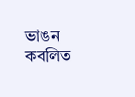ভাঙন কবলিত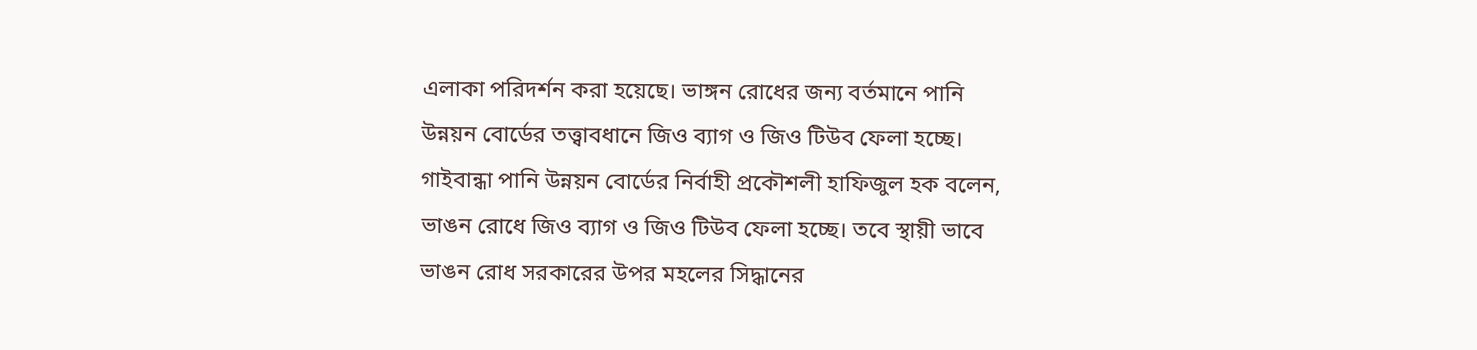এলাকা পরিদর্শন করা হয়েছে। ভাঙ্গন রোধের জন্য বর্তমানে পানি উন্নয়ন বোর্ডের তত্ত্বাবধানে জিও ব্যাগ ও জিও টিউব ফেলা হচ্ছে।
গাইবান্ধা পানি উন্নয়ন বোর্ডের নির্বাহী প্রকৌশলী হাফিজুল হক বলেন, ভাঙন রোধে জিও ব্যাগ ও জিও টিউব ফেলা হচ্ছে। তবে স্থায়ী ভাবে ভাঙন রোধ সরকারের উপর মহলের সিদ্ধানের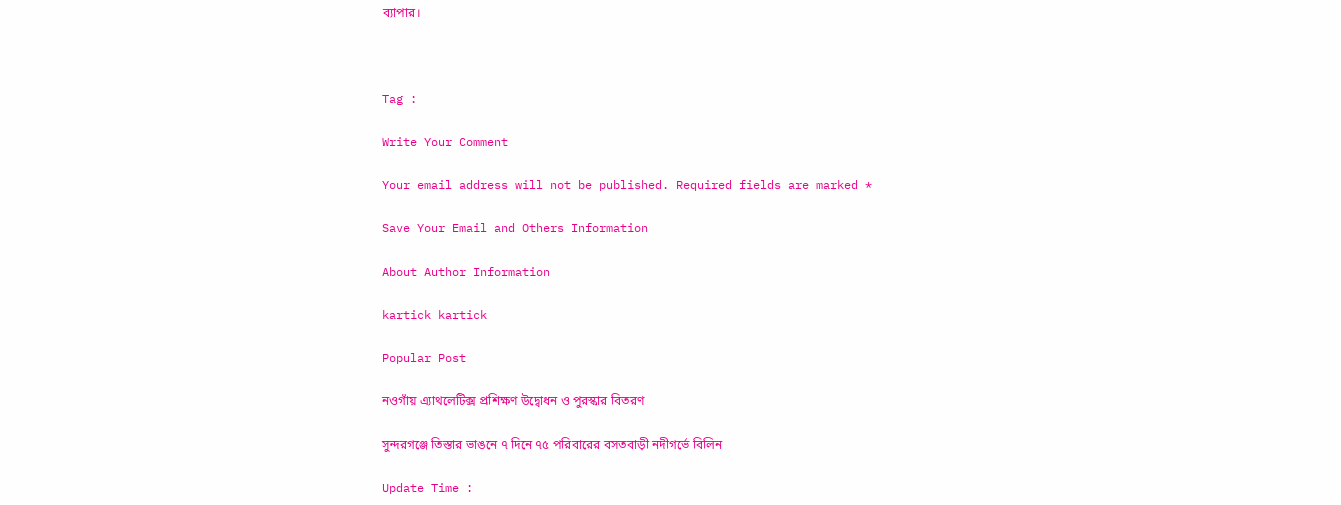ব্যাপার।



Tag :

Write Your Comment

Your email address will not be published. Required fields are marked *

Save Your Email and Others Information

About Author Information

kartick kartick

Popular Post

নওগাঁয় এ্যাথলেটিক্স প্রশিক্ষণ উদ্বোধন ও পুরস্কার বিতরণ

সুন্দরগঞ্জে তিস্তার ভাঙনে ৭ দিনে ৭৫ পরিবারের বসতবাড়ী নদীগর্ভে বিলিন

Update Time :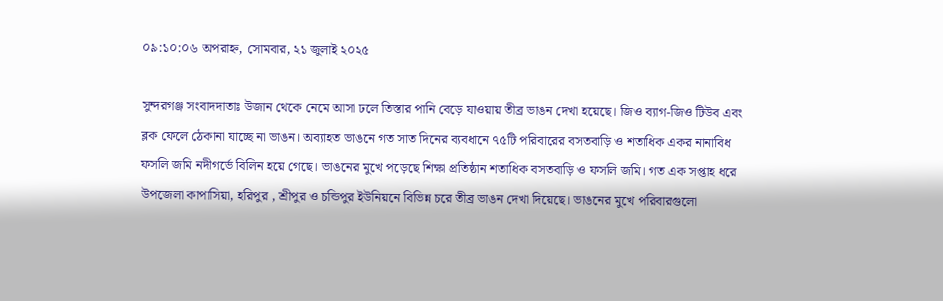০৯:১০:০৬ অপরাহ্ন, সোমবার, ২১ জুলাই ২০২৫

সুন্দরগঞ্জ সংবাদদাতাঃ উজান থেকে নেমে আসা ঢলে তিস্তার পানি বেড়ে যাওয়ায় তীব্র ভাঙন দেখা হয়েছে। জিও ব্যাগ-জিও টিউব এবং ব্লক ফেলে ঠেকানা যাচ্ছে না ভাঙন। অব্যাহত ভাঙনে গত সাত দিনের ব্যবধানে ৭৫টি পরিবারের বসতবাড়ি ও শতাধিক একর নানাবিধ ফসলি জমি নদীগর্ভে বিলিন হয়ে গেছে। ভাঙনের মুখে পড়েছে শিক্ষা প্রতিষ্ঠান শতাধিক বসতবাড়ি ও ফসলি জমি। গত এক সপ্তাহ ধরে উপজেলা কাপাসিয়া, হরিপুর , শ্রীপুর ও চন্ডিপুর ইউনিয়নে বিভিন্ন চরে তীব্র ভাঙন দেখা দিয়েছে। ভাঙনের মুখে পরিবারগুলো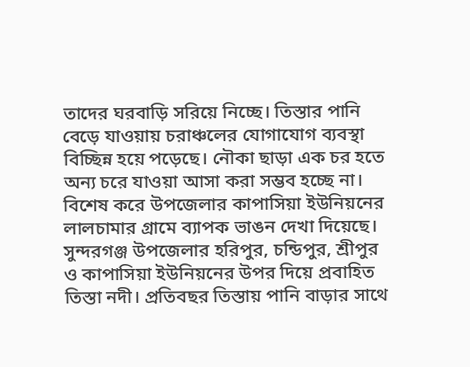তাদের ঘরবাড়ি সরিয়ে নিচ্ছে। তিস্তার পানি বেড়ে যাওয়ায় চরাঞ্চলের যোগাযোগ ব্যবস্থা বিচ্ছিন্ন হয়ে পড়েছে। নৌকা ছাড়া এক চর হতে অন্য চরে যাওয়া আসা করা সম্ভব হচ্ছে না। বিশেষ করে উপজেলার কাপাসিয়া ইউনিয়নের লালচামার গ্রামে ব্যাপক ভাঙন দেখা দিয়েছে।
সুন্দরগঞ্জ উপজেলার হরিপুর, চন্ডিপুর, শ্রীপুর ও কাপাসিয়া ইউনিয়নের উপর দিয়ে প্রবাহিত তিস্তা নদী। প্রতিবছর তিস্তায় পানি বাড়ার সাথে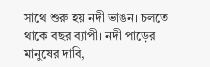সাথে শুরু হয় নদী ভাঙন। চলতে থাকে বছর ব্যাপী। নদী পাড়ের মানুষের দাবি,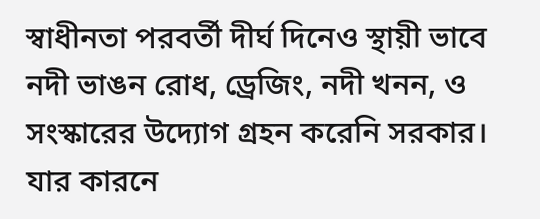স্বাধীনতা পরবর্তী দীর্ঘ দিনেও স্থায়ী ভাবে নদী ভাঙন রোধ, ড্রেজিং, নদী খনন, ও সংস্কারের উদ্যোগ গ্রহন করেনি সরকার। যার কারনে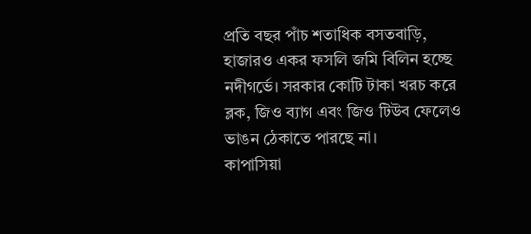প্রতি বছর পাঁচ শতাধিক বসতবাড়ি, হাজারও একর ফসলি জমি বিলিন হচ্ছে নদীগর্ভে। সরকার কোটি টাকা খরচ করে ব্লক, জিও ব্যাগ এবং জিও টিউব ফেলেও ভাঙন ঠেকাতে পারছে না।
কাপাসিয়া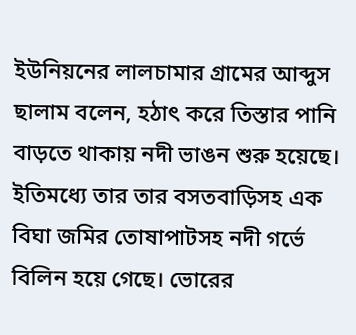ইউনিয়নের লালচামার গ্রামের আব্দুস ছালাম বলেন, হঠাৎ করে তিস্তার পানি বাড়তে থাকায় নদী ভাঙন শুরু হয়েছে। ইতিমধ্যে তার তার বসতবাড়িসহ এক বিঘা জমির তোষাপাটসহ নদী গর্ভে বিলিন হয়ে গেছে। ভোরের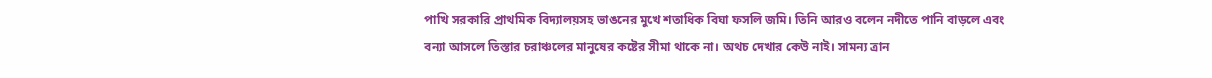পাখি সরকারি প্রাথমিক বিদ্যালয়সহ ভাঙনের মুখে শতাধিক বিঘা ফসলি জমি। তিনি আরও বলেন নদীতে পানি বাড়লে এবং বন্যা আসলে তিস্তার চরাঞ্চলের মানুষের কষ্টের সীমা থাকে না। অথচ দেখার কেউ নাই। সামন্য ত্রান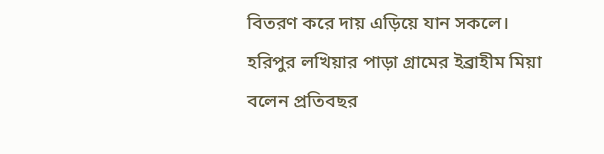বিতরণ করে দায় এড়িয়ে যান সকলে।
হরিপুর লখিয়ার পাড়া গ্রামের ইব্রাহীম মিয়া বলেন প্রতিবছর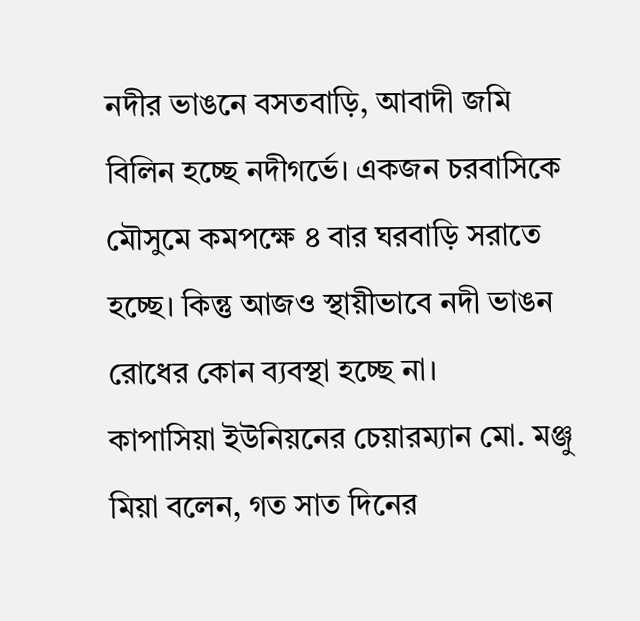নদীর ভাঙনে বসতবাড়ি, আবাদী জমি বিলিন হচ্ছে নদীগর্ভে। একজন চরবাসিকে মৌসুমে কমপক্ষে ৪ বার ঘরবাড়ি সরাতে হচ্ছে। কিন্তু আজও স্থায়ীভাবে নদী ভাঙন রোধের কোন ব্যবস্থা হচ্ছে না।
কাপাসিয়া ইউনিয়নের চেয়ারম্যান মো. মঞ্জু মিয়া বলেন, গত সাত দিনের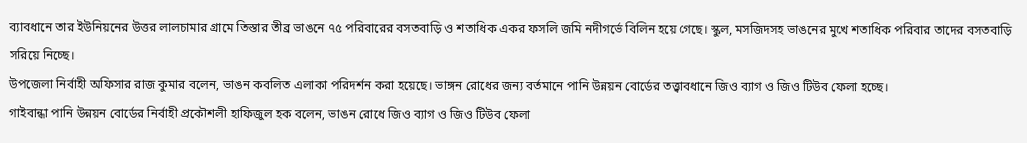ব্যাবধানে তার ইউনিয়নের উত্তর লালচামার গ্রামে তিস্তার তীব্র ভাঙনে ৭৫ পরিবারের বসতবাড়ি ও শতাধিক একর ফসলি জমি নদীগর্ভে বিলিন হয়ে গেছে। স্কুল, মসজিদসহ ভাঙনের মুখে শতাধিক পরিবার তাদের বসতবাড়ি সরিয়ে নিচ্ছে।
উপজেলা নির্বাহী অফিসার রাজ কুমার বলেন, ভাঙন কবলিত এলাকা পরিদর্শন করা হয়েছে। ভাঙ্গন রোধের জন্য বর্তমানে পানি উন্নয়ন বোর্ডের তত্ত্বাবধানে জিও ব্যাগ ও জিও টিউব ফেলা হচ্ছে।
গাইবান্ধা পানি উন্নয়ন বোর্ডের নির্বাহী প্রকৌশলী হাফিজুল হক বলেন, ভাঙন রোধে জিও ব্যাগ ও জিও টিউব ফেলা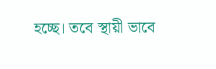হচ্ছে। তবে স্থায়ী ভাবে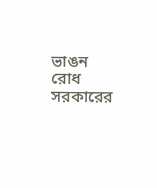ভাঙন রোধ সরকারের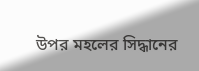উপর মহলের সিদ্ধানের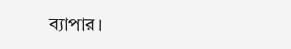ব্যাপার।